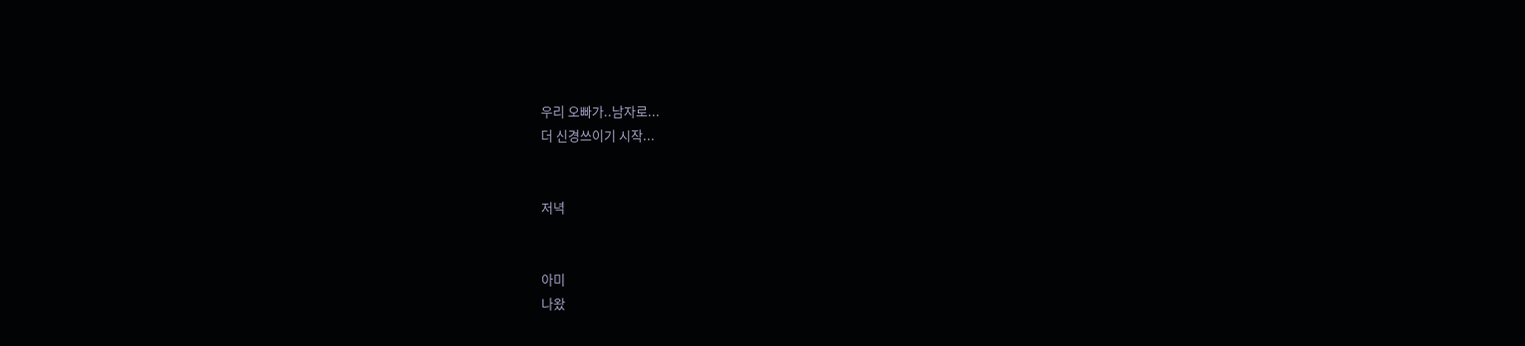우리 오빠가..남자로...
더 신경쓰이기 시작...


저녁


아미
나왔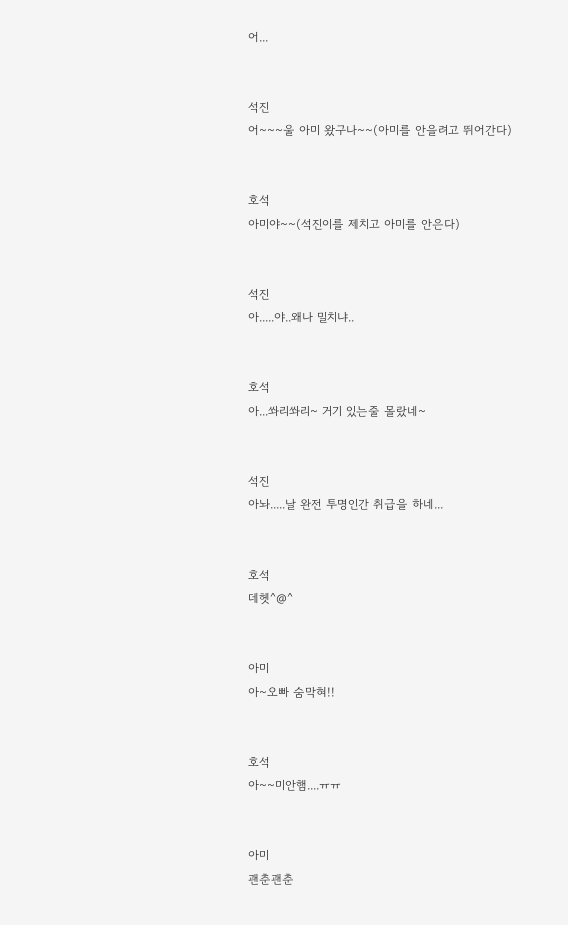어...


석진
어~~~울 아미 왔구나~~(아미를 안을려고 뛰어간다)


호석
아미야~~(석진이를 제치고 아미를 안은다)


석진
아.....야..왜나 밀치냐..


호석
아...쏴리쏴리~ 거기 있는줄 몰랐네~


석진
아놔.....날 완전 투명인간 취급을 하네...


호석
데헷^@^


아미
아~오빠 숨막혀!!


호석
아~~미안햄....ㅠㅠ


아미
괜춘괜춘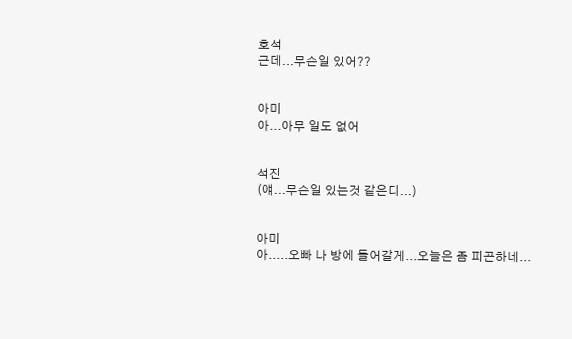호석
근데...무슨일 있어??


아미
아...아무 일도 없어


석진
(얘...무슨일 있는것 같은디...)


아미
아.....오빠 나 방에 들어갈게...오늘은 좀 피곤하네...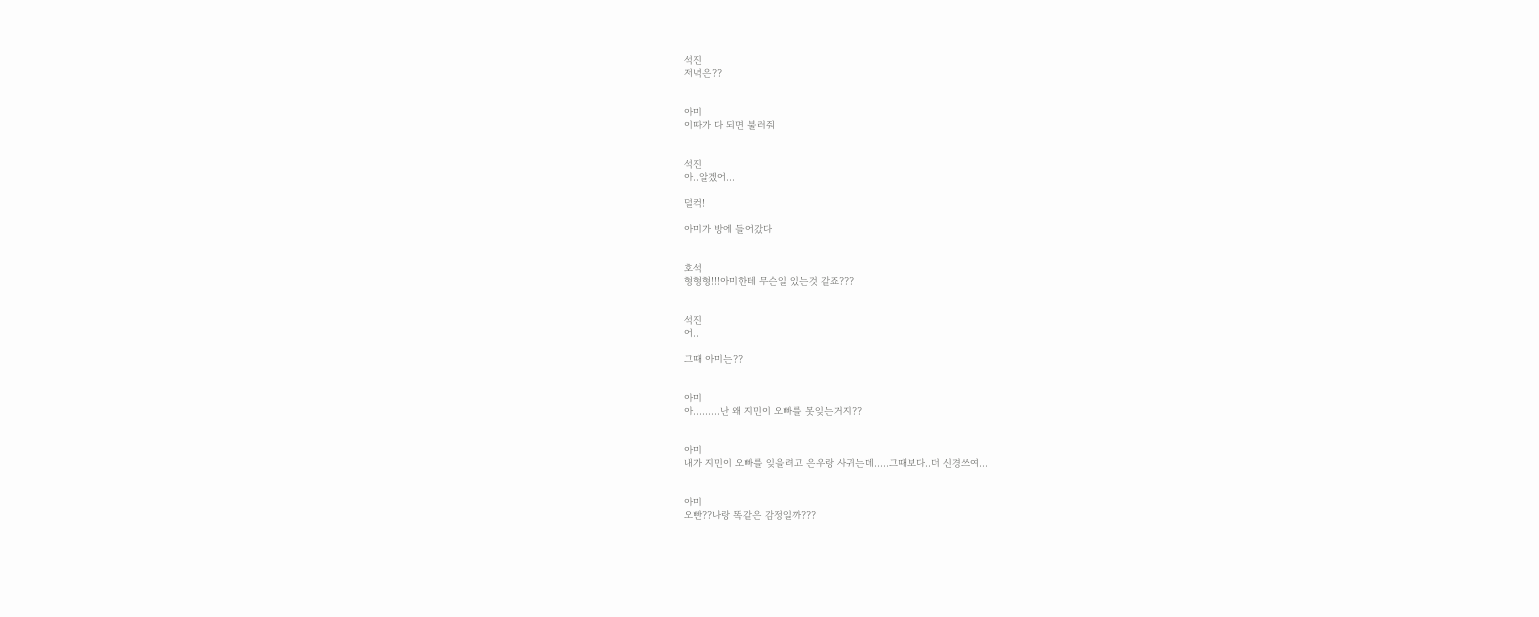석진
저녁은??


아미
이따가 다 되면 불러줘


석진
아..알겠어...

덜컥!

아미가 방에 들어갔다


호석
형형형!!!아미한테 무슨일 있는것 같죠???


석진
어..

그때 아미는??


아미
아.........난 왜 지민이 오빠를 못잊는거지??


아미
내가 지민이 오빠를 잊을려고 은우랑 사귀는데.....그때보다..더 신경쓰여...


아미
오빤??나랑 똑같은 감정일까???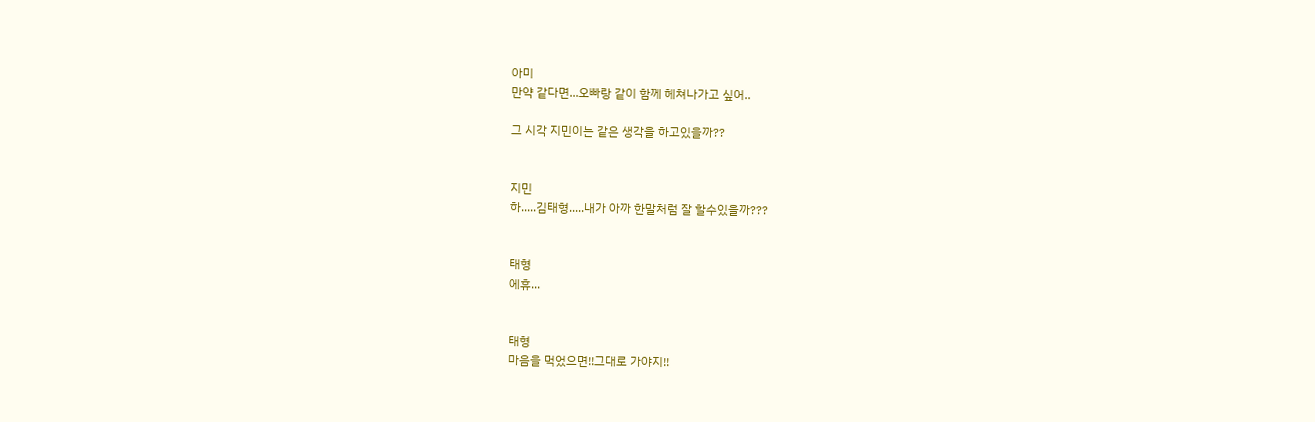아미
만약 같다면...오빠랑 같이 함께 헤쳐나가고 싶어..

그 시각 지민이는 같은 생각을 하고있을까??


지민
하.....김태형.....내가 아까 한말처럼 잘 할수있을까???


태형
에휴...


태형
마음을 먹었으면!!그대로 가야지!!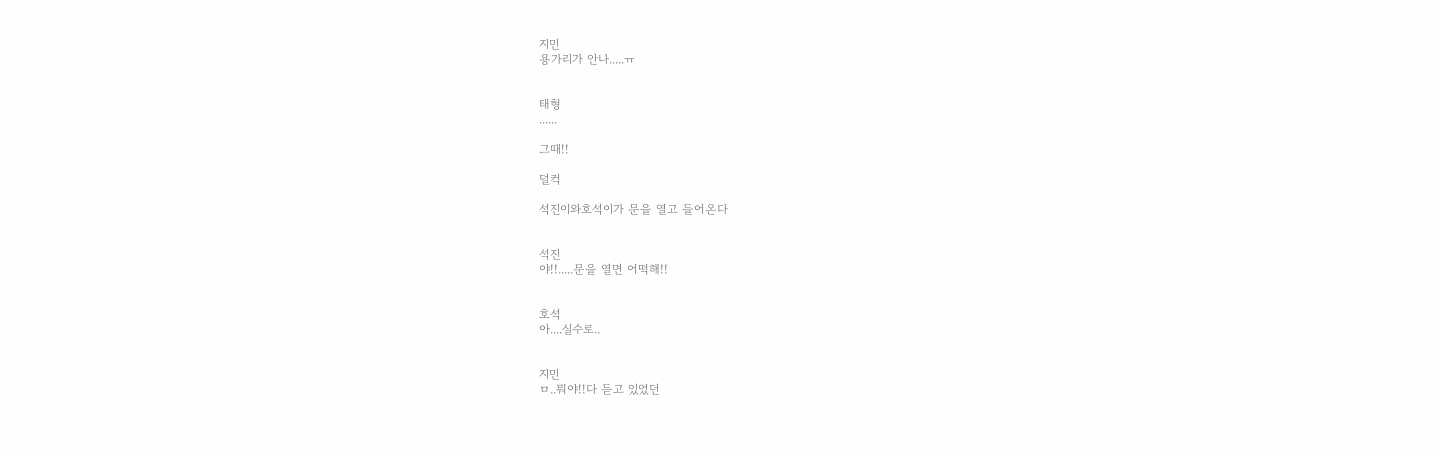지민
용가리가 안나.....ㅠ


태형
......

그때!!

덜컥

석진이와호석이가 문을 열고 들어온다


석진
야!!.....문을 열면 어떡해!!


호석
아....실수로..


지민
ㅁ..뭐야!!다 듣고 있었던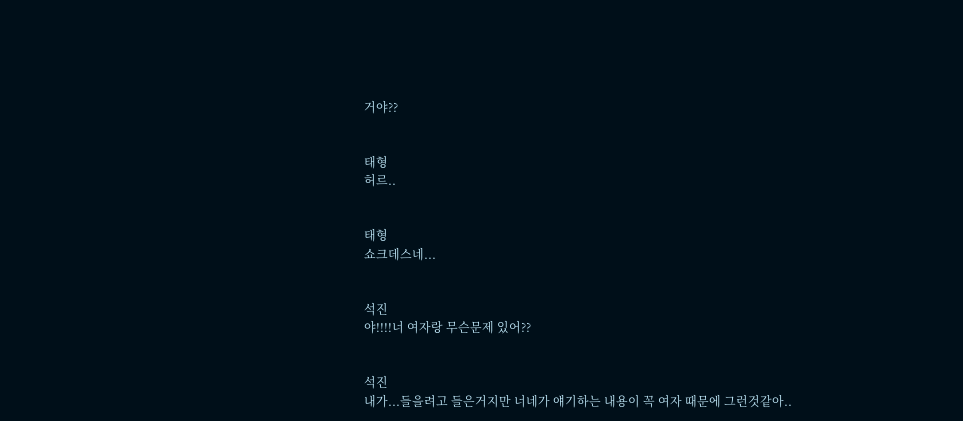거야??


태형
허르..


태형
쇼크데스네...


석진
야!!!!너 여자랑 무슨문제 있어??


석진
내가...들을려고 들은거지만 너네가 얘기하는 내용이 꼭 여자 때문에 그런것같아..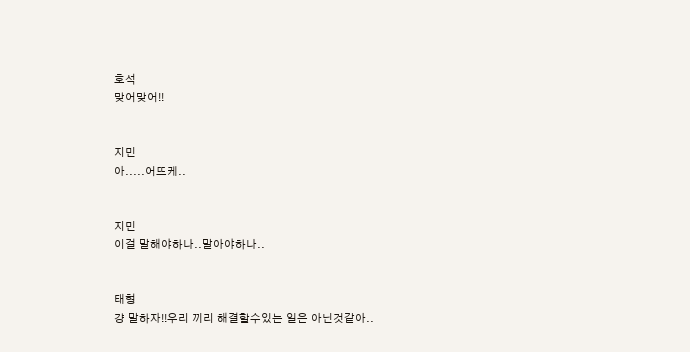호석
맞어맞어!!


지민
아.....어뜨케..


지민
이걸 말해야하나..말아야하나..


태형
걍 말하자!!우리 끼리 해결할수있는 일은 아닌것같아..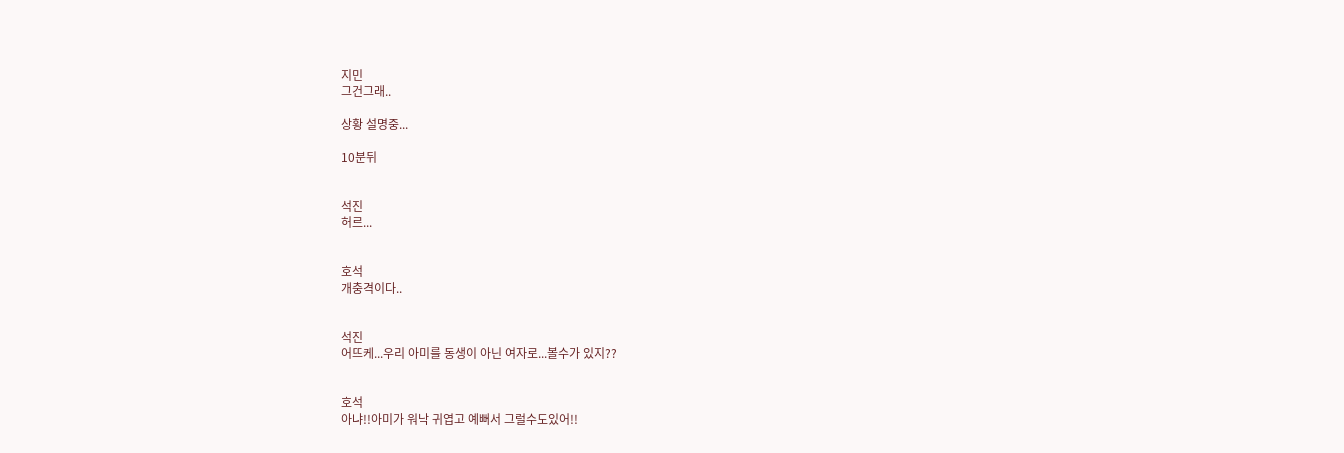지민
그건그래..

상황 설명중...

10분뒤


석진
허르...


호석
개충격이다..


석진
어뜨케...우리 아미를 동생이 아닌 여자로...볼수가 있지??


호석
아냐!!아미가 워낙 귀엽고 예뻐서 그럴수도있어!!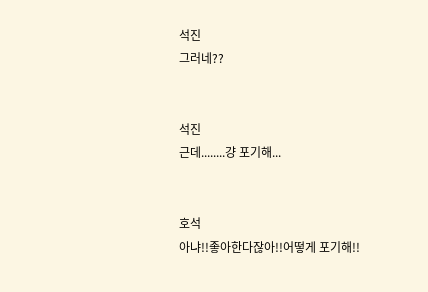석진
그러네??


석진
근데........걍 포기해...


호석
아냐!!좋아한다잖아!!어떻게 포기해!!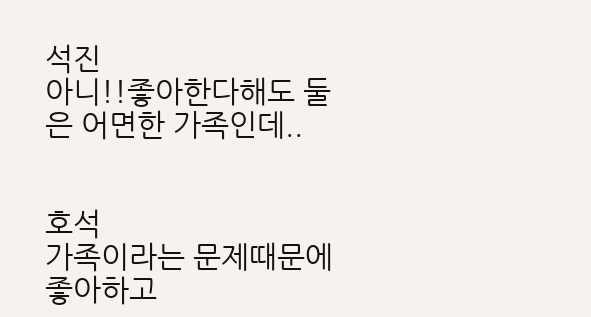석진
아니!!좋아한다해도 둘은 어면한 가족인데..


호석
가족이라는 문제때문에 좋아하고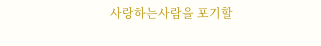사랑하는사람을 포기할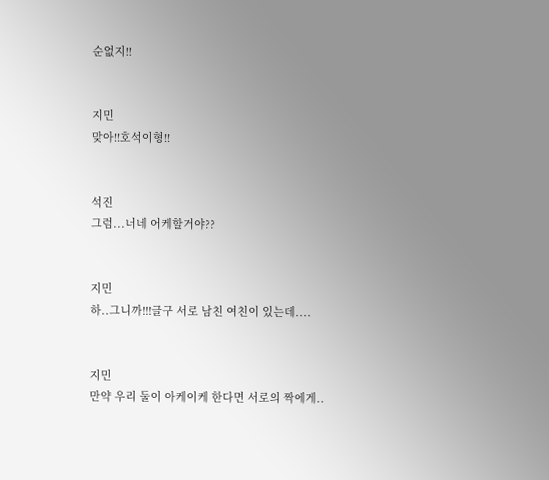순없지!!


지민
맞아!!호석이형!!


석진
그럼...너네 어케할거야??


지민
하..그니까!!!글구 서로 남친 여친이 있는데....


지민
만약 우리 둘이 아케이케 한다면 서로의 짝에게..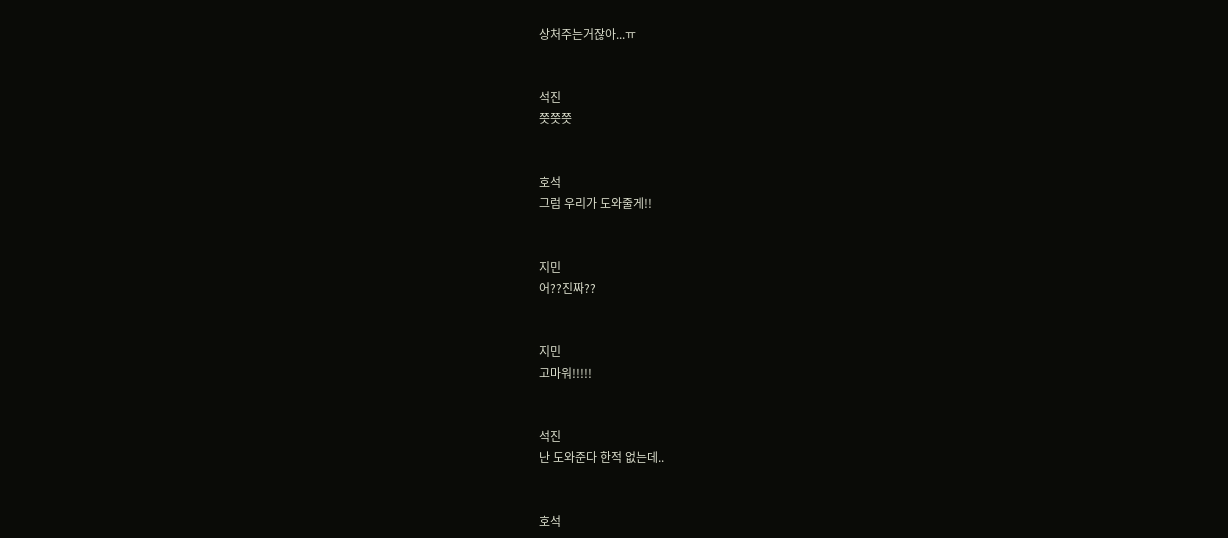상처주는거잖아...ㅠ


석진
쯧쯧쯧


호석
그럼 우리가 도와줄게!!


지민
어??진짜??


지민
고마워!!!!!


석진
난 도와준다 한적 없는데..


호석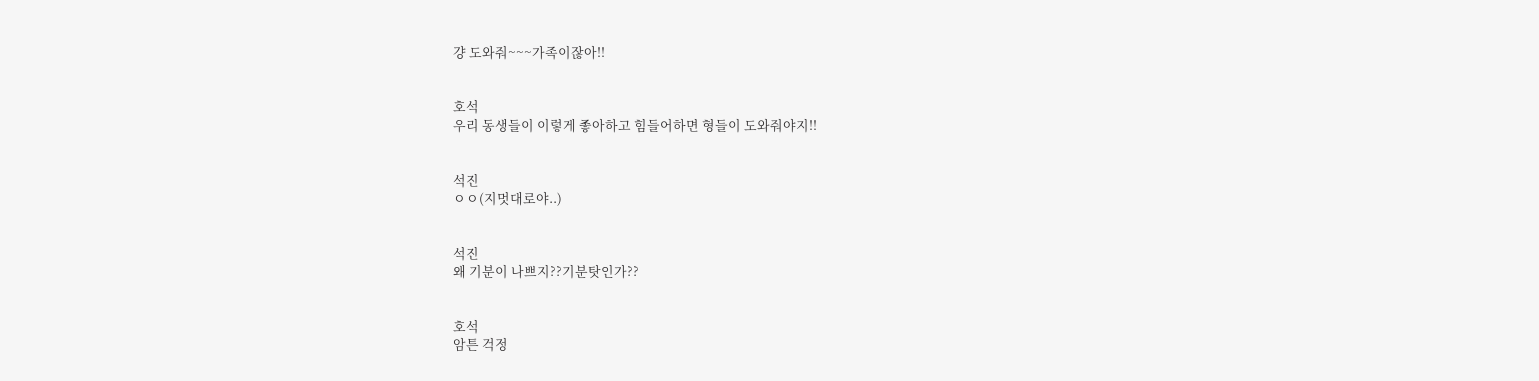걍 도와줘~~~가족이잖아!!


호석
우리 동생들이 이렇게 좋아하고 힘들어하면 형들이 도와줘야지!!


석진
ㅇㅇ(지멋대로야..)


석진
왜 기분이 나쁘지??기분탓인가??


호석
암튼 걱정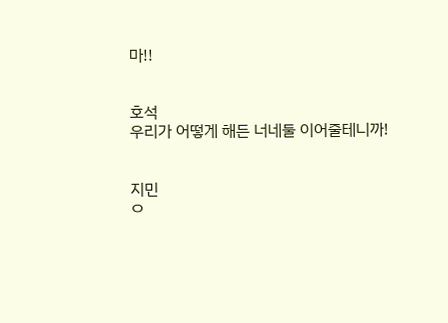마!!


호석
우리가 어떻게 해든 너네둘 이어줄테니까!


지민
ㅇ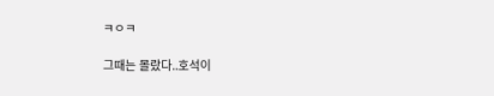ㅋㅇㅋ

그때는 몰랐다..호석이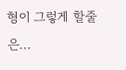형이 그렇게 할줄은...